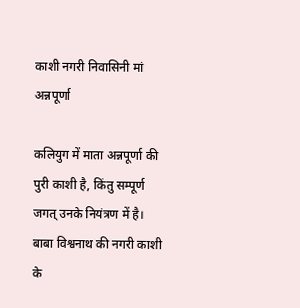काशी नगरी निवासिनी मां अन्नपूर्णा

कलियुग में माता अन्नपूर्णा की पुरी काशी है, किंतु सम्पूर्ण जगत् उनके नियंत्रण में है। बाबा विश्वनाथ की नगरी काशी के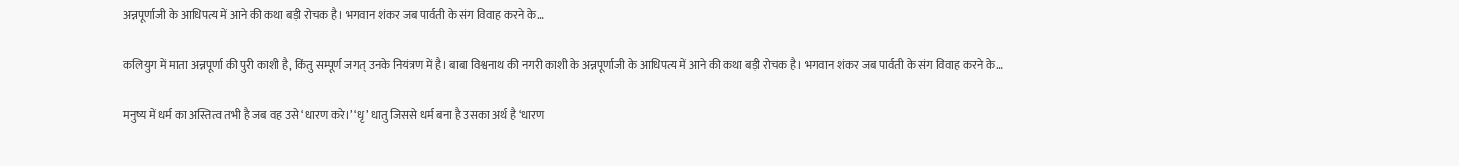अन्नपूर्णाजी के आधिपत्य में आने की कथा बड़ी रोचक है। भगवान शंकर जब पार्वती के संग विवाह करने के…

कलियुग में माता अन्नपूर्णा की पुरी काशी है, किंतु सम्पूर्ण जगत् उनके नियंत्रण में है। बाबा विश्वनाथ की नगरी काशी के अन्नपूर्णाजी के आधिपत्य में आने की कथा बड़ी रोचक है। भगवान शंकर जब पार्वती के संग विवाह करने के…

मनुष्य में धर्म का अस्तित्व तभी है जब वह उसे ‘धारण करे।’ ‘धृ’ धातु जिससे धर्म बना है उसका अर्थ है ‘धारण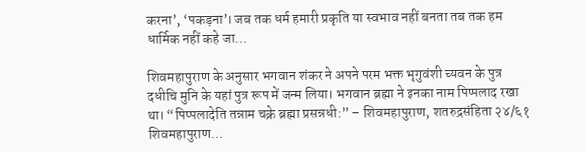करना’, ‘पकड़ना’। जब तक धर्म हमारी प्रकृति या स्वभाव नहीं बनता तब तक हम धार्मिक नहीं कहे जा…

शिवमहापुराण के अनुसार भगवान शंकर ने अपने परम भक्त भृगुवंशी च्यवन के पुत्र दधीचि मुनि के यहां पुत्र रूप में जन्म लिया। भगवान ब्रह्मा ने इनका नाम पिप्पलाद रखा था। “पिप्पलादेति तन्नाम चक्रे ब्रह्मा प्रसन्नधी:” – शिवमहापुराण, शतरुद्रसंहिता २४/६१ शिवमहापुराण…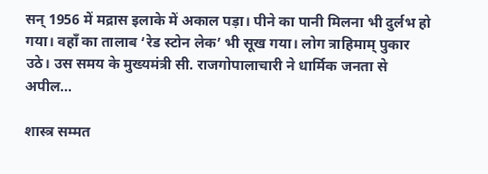सन् 1956 में मद्रास इलाके में अकाल पड़ा। पीने का पानी मिलना भी दुर्लभ हो गया। वहाँ का तालाब ‘रेड स्टोन लेक’ भी सूख गया। लोग त्राहिमाम् पुकार उठे। उस समय के मुख्यमंत्री सी. राजगोपालाचारी ने धार्मिक जनता से अपील…

शास्त्र सम्मत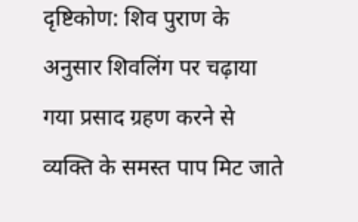दृष्टिकोण: शिव पुराण के अनुसार शिवलिंग पर चढ़ाया गया प्रसाद ग्रहण करने से व्यक्ति के समस्त पाप मिट जाते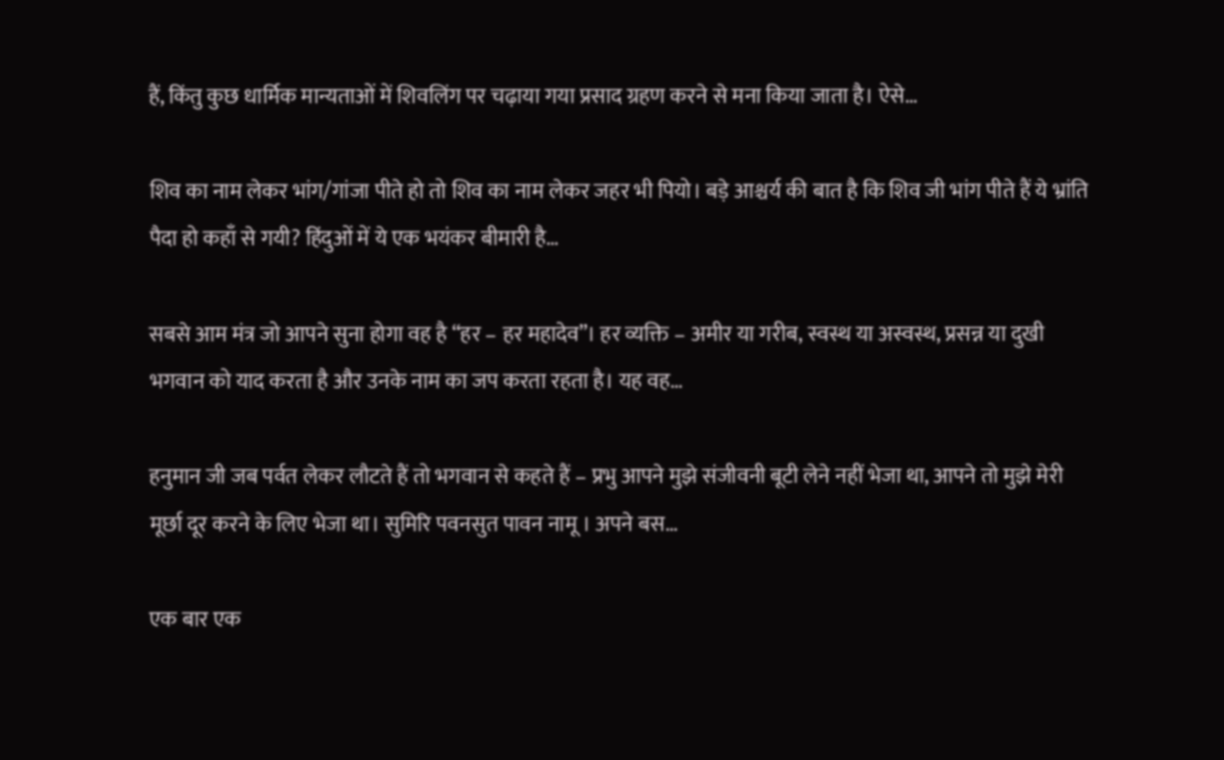हैं, किंतु कुछ धार्मिक मान्यताओं में शिवलिंग पर चढ़ाया गया प्रसाद ग्रहण करने से मना किया जाता है। ऐसे…

शिव का नाम लेकर भांग/गांजा पीते हो तो शिव का नाम लेकर जहर भी पियो। बड़े आश्चर्य की बात है कि शिव जी भांग पीते हैं ये भ्रांति पैदा हो कहाँ से गयी? हिंदुओं में ये एक भयंकर बीमारी है…

सबसे आम मंत्र जो आपने सुना होगा वह है “हर – हर महादेव”। हर व्यक्ति – अमीर या गरीब, स्वस्थ या अस्वस्थ, प्रसन्न या दुखी भगवान को याद करता है और उनके नाम का जप करता रहता है। यह वह…

हनुमान जी जब पर्वत लेकर लौटते हैं तो भगवान से कहते हैं – प्रभु आपने मुझे संजीवनी बूटी लेने नहीं भेजा था, आपने तो मुझे मेरी मूर्छा दूर करने के लिए भेजा था। सुमिरि पवनसुत पावन नामू । अपने बस…

एक बार एक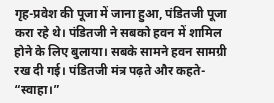गृह-प्रवेश की पूजा में जाना हुआ, पंडितजी पूजा करा रहे थे। पंडितजी ने सबको हवन में शामिल होने के लिए बुलाया। सबके सामने हवन सामग्री रख दी गई। पंडितजी मंत्र पढ़ते और कहते- “स्वाहा।”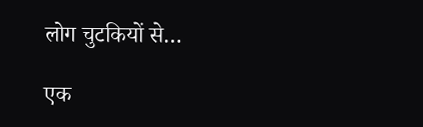लोग चुटकियों से…

एक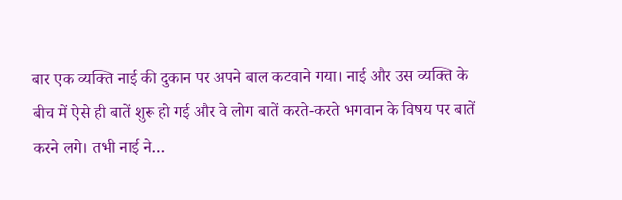बार एक व्यक्ति नाई की दुकान पर अपने बाल कटवाने गया। नाई और उस व्यक्ति के बीच में ऐसे ही बातें शुरू हो गई और वे लोग बातें करते-करते भगवान के विषय पर बातें करने लगे। तभी नाई ने…